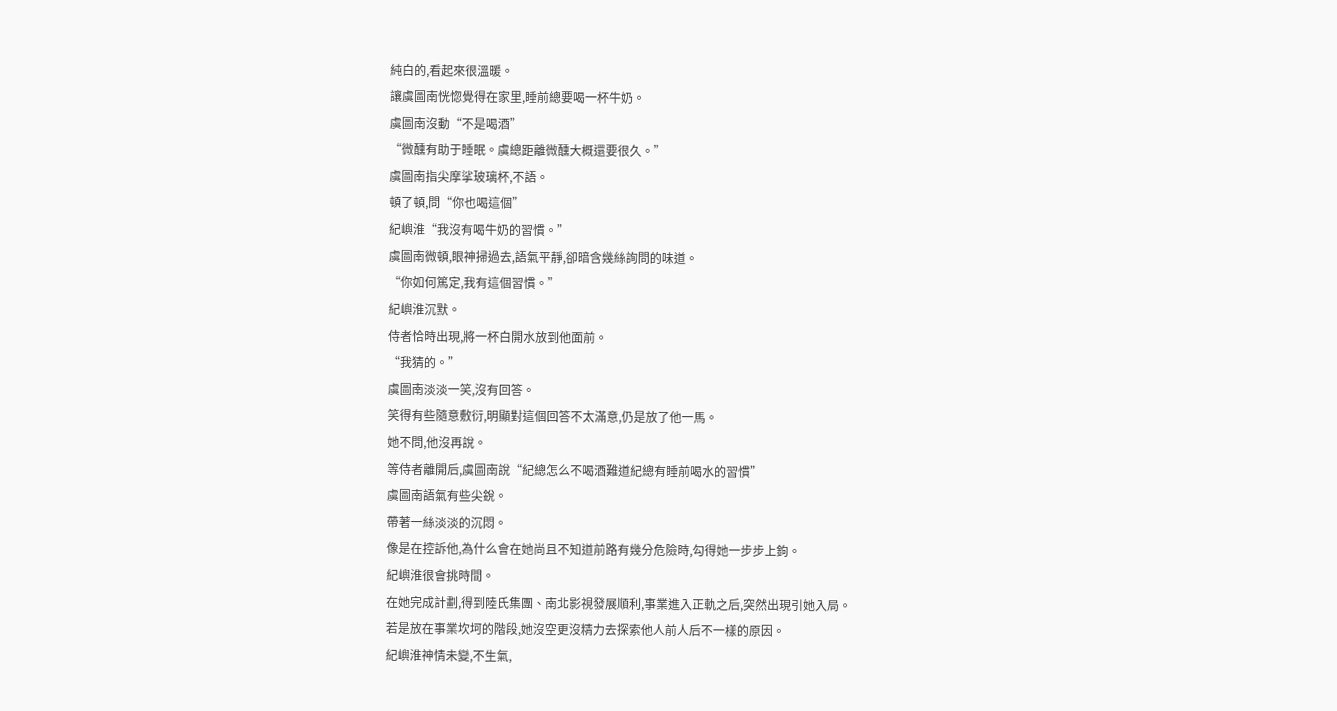純白的,看起來很溫暖。
讓虞圖南恍惚覺得在家里,睡前總要喝一杯牛奶。
虞圖南沒動“不是喝酒”
“微醺有助于睡眠。虞總距離微醺大概還要很久。”
虞圖南指尖摩挲玻璃杯,不語。
頓了頓,問“你也喝這個”
紀嶼淮“我沒有喝牛奶的習慣。”
虞圖南微頓,眼神掃過去,語氣平靜,卻暗含幾絲詢問的味道。
“你如何篤定,我有這個習慣。”
紀嶼淮沉默。
侍者恰時出現,將一杯白開水放到他面前。
“我猜的。”
虞圖南淡淡一笑,沒有回答。
笑得有些隨意敷衍,明顯對這個回答不太滿意,仍是放了他一馬。
她不問,他沒再說。
等侍者離開后,虞圖南說“紀總怎么不喝酒難道紀總有睡前喝水的習慣”
虞圖南語氣有些尖銳。
帶著一絲淡淡的沉悶。
像是在控訴他,為什么會在她尚且不知道前路有幾分危險時,勾得她一步步上鉤。
紀嶼淮很會挑時間。
在她完成計劃,得到陸氏集團、南北影視發展順利,事業進入正軌之后,突然出現引她入局。
若是放在事業坎坷的階段,她沒空更沒精力去探索他人前人后不一樣的原因。
紀嶼淮神情未變,不生氣,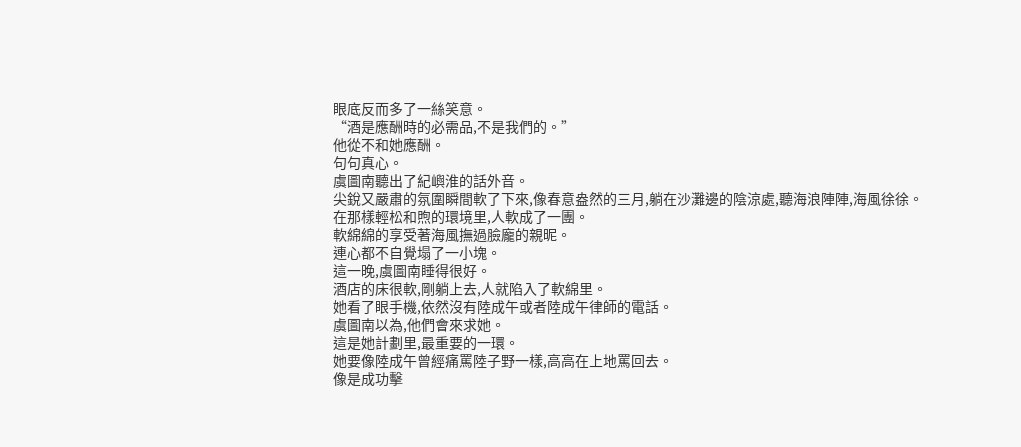眼底反而多了一絲笑意。
“酒是應酬時的必需品,不是我們的。”
他從不和她應酬。
句句真心。
虞圖南聽出了紀嶼淮的話外音。
尖銳又嚴肅的氛圍瞬間軟了下來,像春意盎然的三月,躺在沙灘邊的陰涼處,聽海浪陣陣,海風徐徐。
在那樣輕松和煦的環境里,人軟成了一團。
軟綿綿的享受著海風撫過臉龐的親昵。
連心都不自覺塌了一小塊。
這一晚,虞圖南睡得很好。
酒店的床很軟,剛躺上去,人就陷入了軟綿里。
她看了眼手機,依然沒有陸成午或者陸成午律師的電話。
虞圖南以為,他們會來求她。
這是她計劃里,最重要的一環。
她要像陸成午曾經痛罵陸子野一樣,高高在上地罵回去。
像是成功擊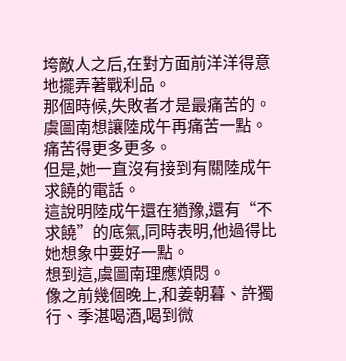垮敵人之后,在對方面前洋洋得意地擺弄著戰利品。
那個時候,失敗者才是最痛苦的。
虞圖南想讓陸成午再痛苦一點。
痛苦得更多更多。
但是,她一直沒有接到有關陸成午求饒的電話。
這說明陸成午還在猶豫,還有“不求饒”的底氣,同時表明,他過得比她想象中要好一點。
想到這,虞圖南理應煩悶。
像之前幾個晚上,和姜朝暮、許獨行、季湛喝酒,喝到微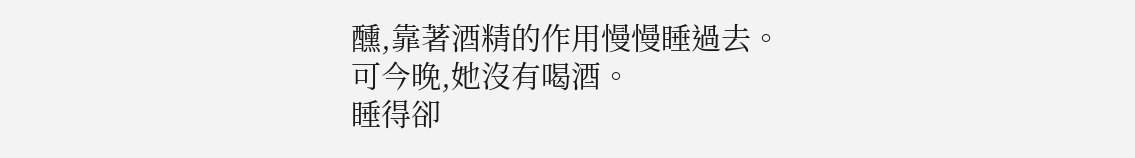醺,靠著酒精的作用慢慢睡過去。
可今晚,她沒有喝酒。
睡得卻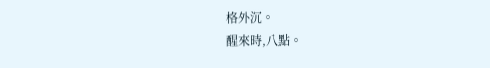格外沉。
醒來時,八點。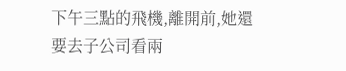下午三點的飛機,離開前,她還要去子公司看兩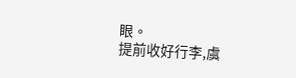眼。
提前收好行李,虞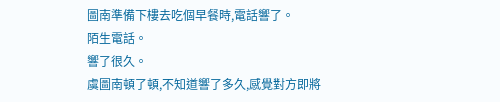圖南準備下樓去吃個早餐時,電話響了。
陌生電話。
響了很久。
虞圖南頓了頓,不知道響了多久,感覺對方即將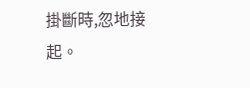掛斷時,忽地接起。